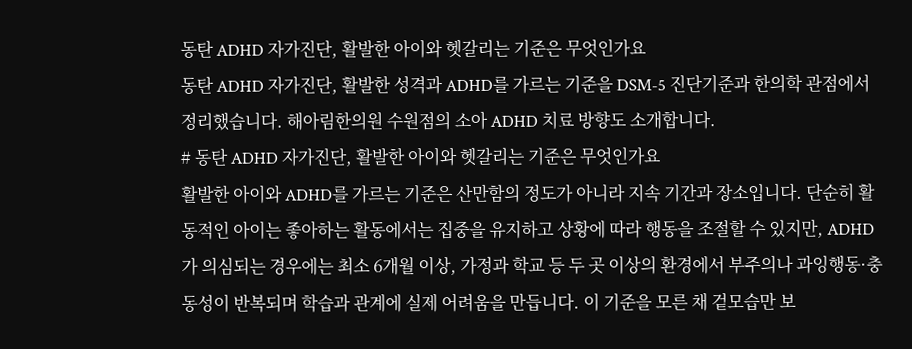동탄 ADHD 자가진단, 활발한 아이와 헷갈리는 기준은 무엇인가요
동탄 ADHD 자가진단, 활발한 성격과 ADHD를 가르는 기준을 DSM-5 진단기준과 한의학 관점에서 정리했습니다. 해아림한의원 수원점의 소아 ADHD 치료 방향도 소개합니다.
# 동탄 ADHD 자가진단, 활발한 아이와 헷갈리는 기준은 무엇인가요
활발한 아이와 ADHD를 가르는 기준은 산만함의 정도가 아니라 지속 기간과 장소입니다. 단순히 활동적인 아이는 좋아하는 활동에서는 집중을 유지하고 상황에 따라 행동을 조절할 수 있지만, ADHD가 의심되는 경우에는 최소 6개월 이상, 가정과 학교 등 두 곳 이상의 환경에서 부주의나 과잉행동·충동성이 반복되며 학습과 관계에 실제 어려움을 만듭니다. 이 기준을 모른 채 겉모습만 보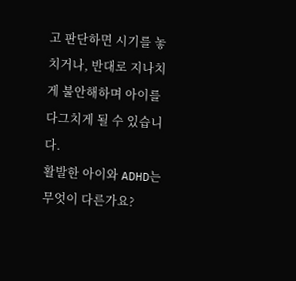고 판단하면 시기를 놓치거나, 반대로 지나치게 불안해하며 아이를 다그치게 될 수 있습니다.
활발한 아이와 ADHD는 무엇이 다른가요?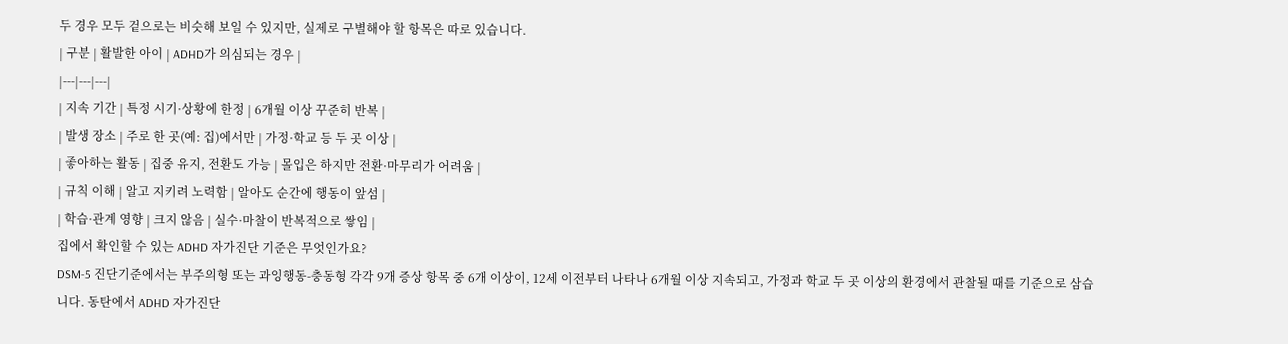두 경우 모두 겉으로는 비슷해 보일 수 있지만, 실제로 구별해야 할 항목은 따로 있습니다.
| 구분 | 활발한 아이 | ADHD가 의심되는 경우 |
|---|---|---|
| 지속 기간 | 특정 시기·상황에 한정 | 6개월 이상 꾸준히 반복 |
| 발생 장소 | 주로 한 곳(예: 집)에서만 | 가정·학교 등 두 곳 이상 |
| 좋아하는 활동 | 집중 유지, 전환도 가능 | 몰입은 하지만 전환·마무리가 어려움 |
| 규칙 이해 | 알고 지키려 노력함 | 알아도 순간에 행동이 앞섬 |
| 학습·관계 영향 | 크지 않음 | 실수·마찰이 반복적으로 쌓임 |
집에서 확인할 수 있는 ADHD 자가진단 기준은 무엇인가요?
DSM-5 진단기준에서는 부주의형 또는 과잉행동-충동형 각각 9개 증상 항목 중 6개 이상이, 12세 이전부터 나타나 6개월 이상 지속되고, 가정과 학교 두 곳 이상의 환경에서 관찰될 때를 기준으로 삼습니다. 동탄에서 ADHD 자가진단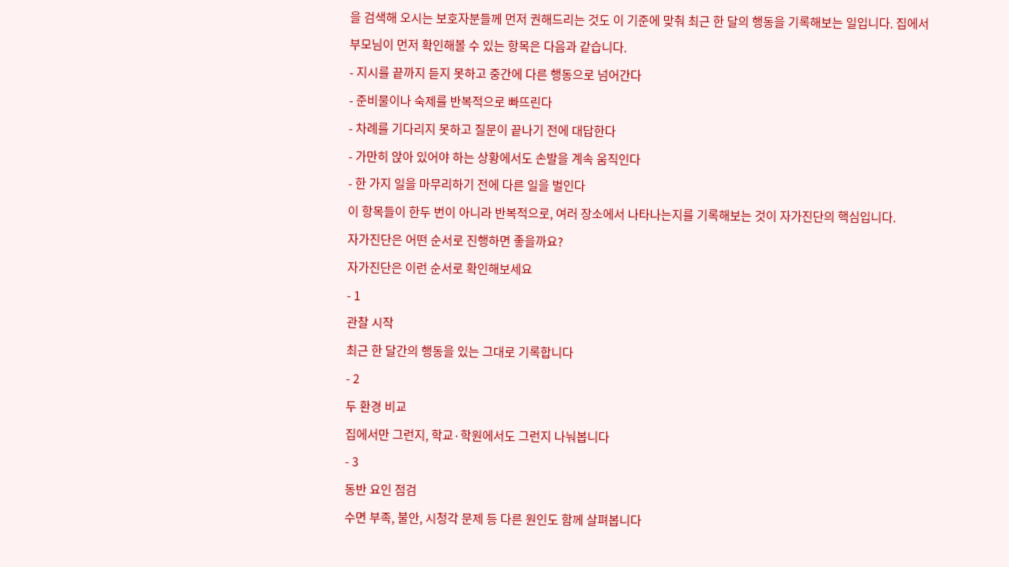을 검색해 오시는 보호자분들께 먼저 권해드리는 것도 이 기준에 맞춰 최근 한 달의 행동을 기록해보는 일입니다. 집에서 부모님이 먼저 확인해볼 수 있는 항목은 다음과 같습니다.
- 지시를 끝까지 듣지 못하고 중간에 다른 행동으로 넘어간다
- 준비물이나 숙제를 반복적으로 빠뜨린다
- 차례를 기다리지 못하고 질문이 끝나기 전에 대답한다
- 가만히 앉아 있어야 하는 상황에서도 손발을 계속 움직인다
- 한 가지 일을 마무리하기 전에 다른 일을 벌인다
이 항목들이 한두 번이 아니라 반복적으로, 여러 장소에서 나타나는지를 기록해보는 것이 자가진단의 핵심입니다.
자가진단은 어떤 순서로 진행하면 좋을까요?
자가진단은 이런 순서로 확인해보세요
- 1
관찰 시작
최근 한 달간의 행동을 있는 그대로 기록합니다
- 2
두 환경 비교
집에서만 그런지, 학교·학원에서도 그런지 나눠봅니다
- 3
동반 요인 점검
수면 부족, 불안, 시청각 문제 등 다른 원인도 함께 살펴봅니다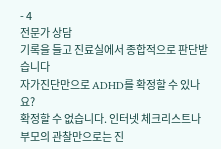- 4
전문가 상담
기록을 들고 진료실에서 종합적으로 판단받습니다
자가진단만으로 ADHD를 확정할 수 있나요?
확정할 수 없습니다. 인터넷 체크리스트나 부모의 관찰만으로는 진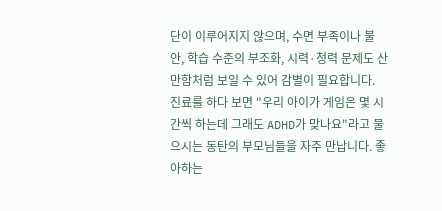단이 이루어지지 않으며, 수면 부족이나 불안, 학습 수준의 부조화, 시력·청력 문제도 산만함처럼 보일 수 있어 감별이 필요합니다. 진료를 하다 보면 "우리 아이가 게임은 몇 시간씩 하는데 그래도 ADHD가 맞나요"라고 물으시는 동탄의 부모님들을 자주 만납니다. 좋아하는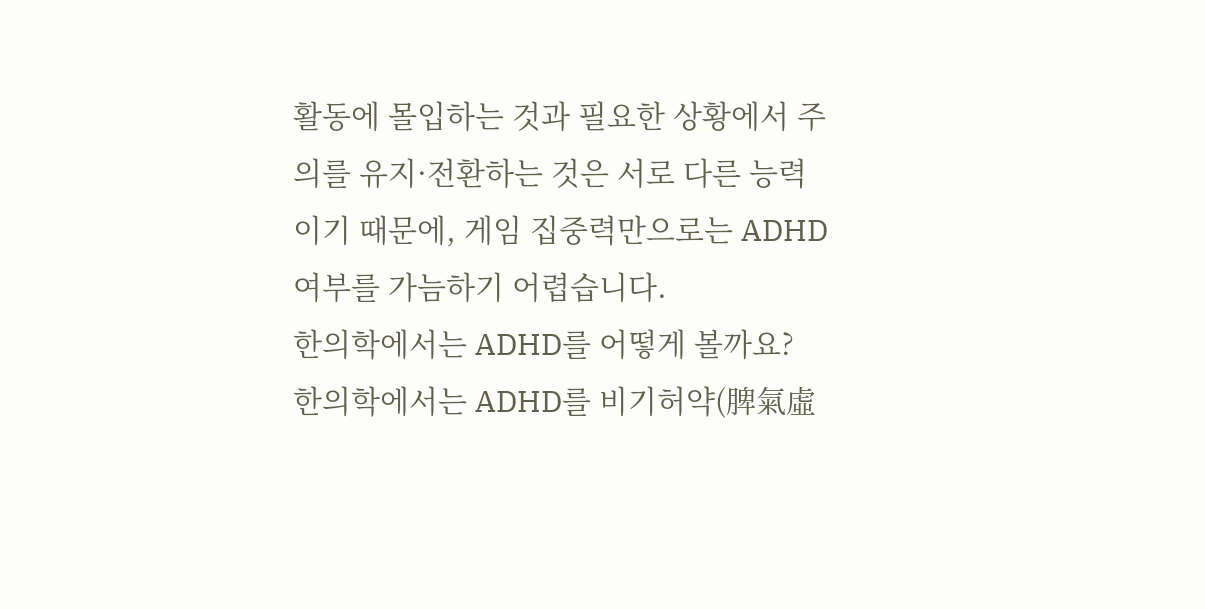활동에 몰입하는 것과 필요한 상황에서 주의를 유지·전환하는 것은 서로 다른 능력이기 때문에, 게임 집중력만으로는 ADHD 여부를 가늠하기 어렵습니다.
한의학에서는 ADHD를 어떻게 볼까요?
한의학에서는 ADHD를 비기허약(脾氣虛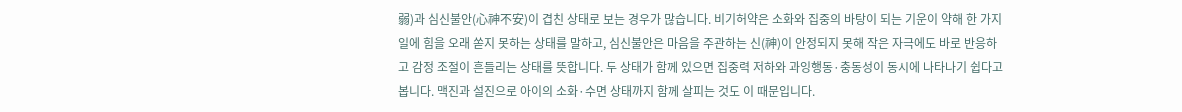弱)과 심신불안(心神不安)이 겹친 상태로 보는 경우가 많습니다. 비기허약은 소화와 집중의 바탕이 되는 기운이 약해 한 가지 일에 힘을 오래 쏟지 못하는 상태를 말하고, 심신불안은 마음을 주관하는 신(神)이 안정되지 못해 작은 자극에도 바로 반응하고 감정 조절이 흔들리는 상태를 뜻합니다. 두 상태가 함께 있으면 집중력 저하와 과잉행동·충동성이 동시에 나타나기 쉽다고 봅니다. 맥진과 설진으로 아이의 소화·수면 상태까지 함께 살피는 것도 이 때문입니다.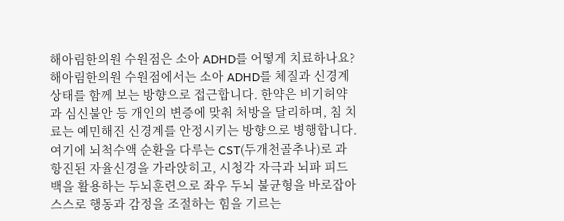해아림한의원 수원점은 소아 ADHD를 어떻게 치료하나요?
해아림한의원 수원점에서는 소아 ADHD를 체질과 신경계 상태를 함께 보는 방향으로 접근합니다. 한약은 비기허약과 심신불안 등 개인의 변증에 맞춰 처방을 달리하며, 침 치료는 예민해진 신경계를 안정시키는 방향으로 병행합니다. 여기에 뇌척수액 순환을 다루는 CST(두개천골추나)로 과항진된 자율신경을 가라앉히고, 시청각 자극과 뇌파 피드백을 활용하는 두뇌훈련으로 좌우 두뇌 불균형을 바로잡아 스스로 행동과 감정을 조절하는 힘을 기르는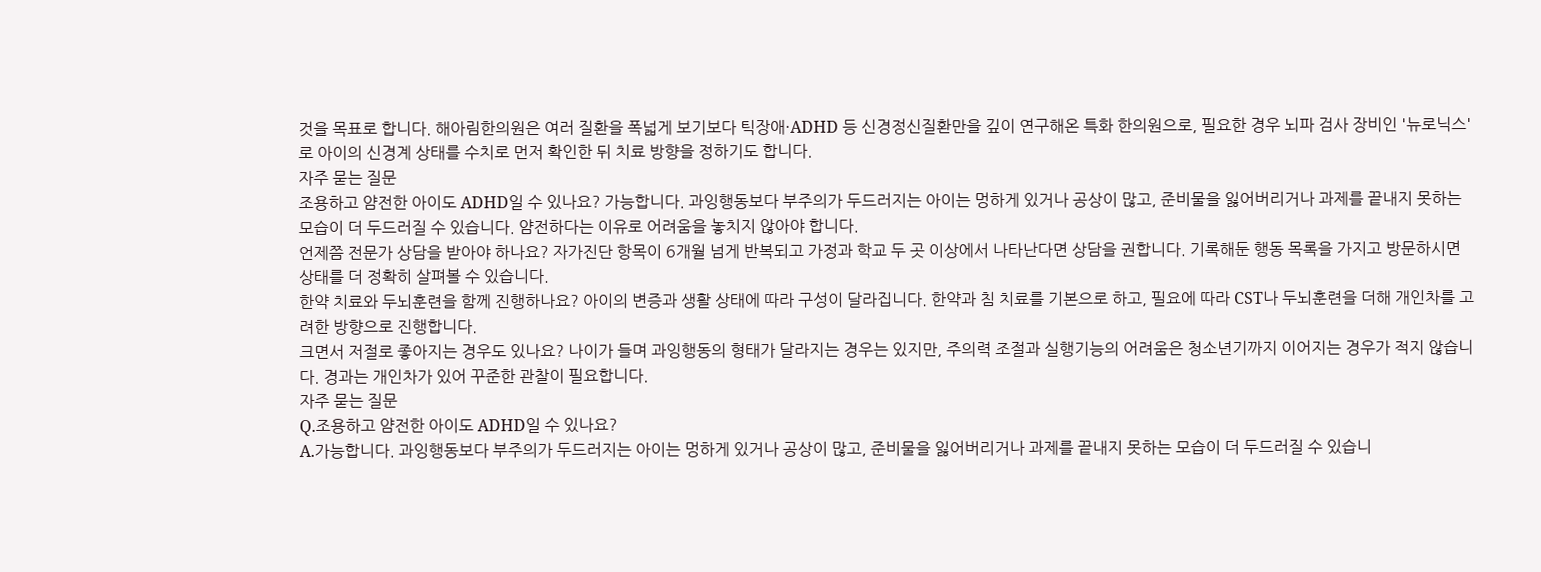것을 목표로 합니다. 해아림한의원은 여러 질환을 폭넓게 보기보다 틱장애·ADHD 등 신경정신질환만을 깊이 연구해온 특화 한의원으로, 필요한 경우 뇌파 검사 장비인 '뉴로닉스'로 아이의 신경계 상태를 수치로 먼저 확인한 뒤 치료 방향을 정하기도 합니다.
자주 묻는 질문
조용하고 얌전한 아이도 ADHD일 수 있나요? 가능합니다. 과잉행동보다 부주의가 두드러지는 아이는 멍하게 있거나 공상이 많고, 준비물을 잃어버리거나 과제를 끝내지 못하는 모습이 더 두드러질 수 있습니다. 얌전하다는 이유로 어려움을 놓치지 않아야 합니다.
언제쯤 전문가 상담을 받아야 하나요? 자가진단 항목이 6개월 넘게 반복되고 가정과 학교 두 곳 이상에서 나타난다면 상담을 권합니다. 기록해둔 행동 목록을 가지고 방문하시면 상태를 더 정확히 살펴볼 수 있습니다.
한약 치료와 두뇌훈련을 함께 진행하나요? 아이의 변증과 생활 상태에 따라 구성이 달라집니다. 한약과 침 치료를 기본으로 하고, 필요에 따라 CST나 두뇌훈련을 더해 개인차를 고려한 방향으로 진행합니다.
크면서 저절로 좋아지는 경우도 있나요? 나이가 들며 과잉행동의 형태가 달라지는 경우는 있지만, 주의력 조절과 실행기능의 어려움은 청소년기까지 이어지는 경우가 적지 않습니다. 경과는 개인차가 있어 꾸준한 관찰이 필요합니다.
자주 묻는 질문
Q.조용하고 얌전한 아이도 ADHD일 수 있나요?
A.가능합니다. 과잉행동보다 부주의가 두드러지는 아이는 멍하게 있거나 공상이 많고, 준비물을 잃어버리거나 과제를 끝내지 못하는 모습이 더 두드러질 수 있습니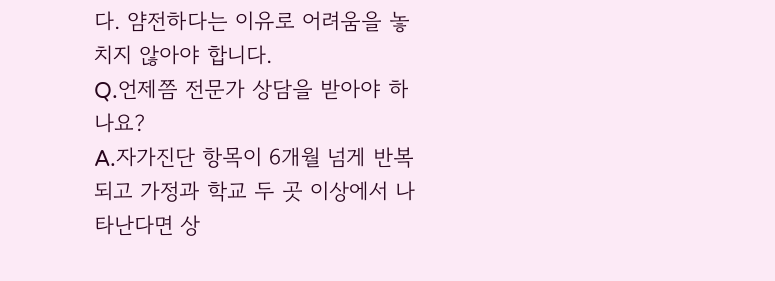다. 얌전하다는 이유로 어려움을 놓치지 않아야 합니다.
Q.언제쯤 전문가 상담을 받아야 하나요?
A.자가진단 항목이 6개월 넘게 반복되고 가정과 학교 두 곳 이상에서 나타난다면 상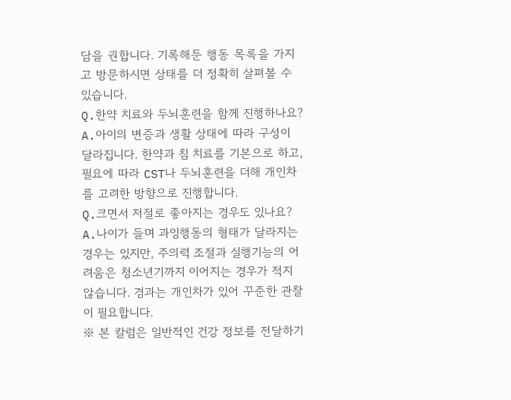담을 권합니다. 기록해둔 행동 목록을 가지고 방문하시면 상태를 더 정확히 살펴볼 수 있습니다.
Q.한약 치료와 두뇌훈련을 함께 진행하나요?
A.아이의 변증과 생활 상태에 따라 구성이 달라집니다. 한약과 침 치료를 기본으로 하고, 필요에 따라 CST나 두뇌훈련을 더해 개인차를 고려한 방향으로 진행합니다.
Q.크면서 저절로 좋아지는 경우도 있나요?
A.나이가 들며 과잉행동의 형태가 달라지는 경우는 있지만, 주의력 조절과 실행기능의 어려움은 청소년기까지 이어지는 경우가 적지 않습니다. 경과는 개인차가 있어 꾸준한 관찰이 필요합니다.
※ 본 칼럼은 일반적인 건강 정보를 전달하기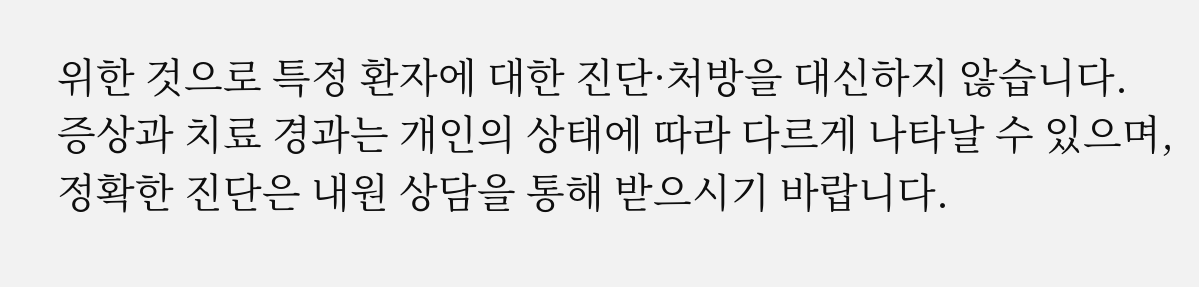위한 것으로 특정 환자에 대한 진단·처방을 대신하지 않습니다. 증상과 치료 경과는 개인의 상태에 따라 다르게 나타날 수 있으며, 정확한 진단은 내원 상담을 통해 받으시기 바랍니다.